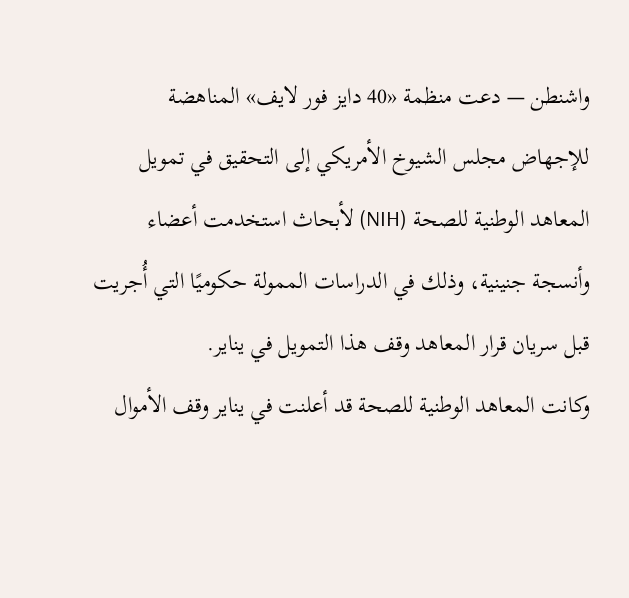واشنطن — دعت منظمة «40 دايز فور لايف» المناهضة للإجهاض مجلس الشيوخ الأمريكي إلى التحقيق في تمويل المعاهد الوطنية للصحة (NIH) لأبحاث استخدمت أعضاء وأنسجة جنينية، وذلك في الدراسات الممولة حكوميًا التي أُجريت قبل سريان قرار المعاهد وقف هذا التمويل في يناير.
وكانت المعاهد الوطنية للصحة قد أعلنت في يناير وقف الأموال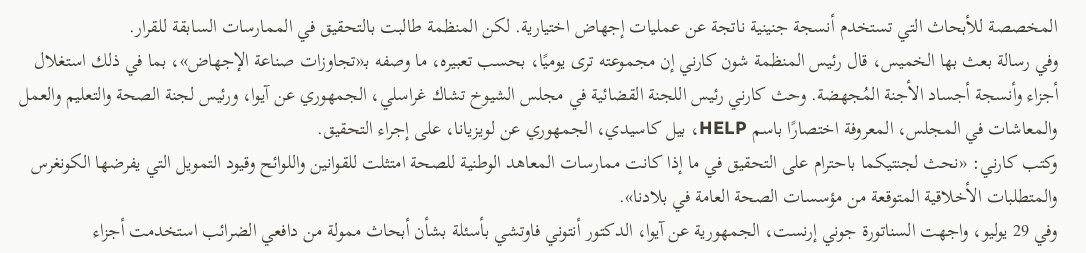المخصصة للأبحاث التي تستخدم أنسجة جنينية ناتجة عن عمليات إجهاض اختيارية. لكن المنظمة طالبت بالتحقيق في الممارسات السابقة للقرار.
وفي رسالة بعث بها الخميس، قال رئيس المنظمة شون كارني إن مجموعته ترى يوميًا، بحسب تعبيره، ما وصفه بـ«تجاوزات صناعة الإجهاض»، بما في ذلك استغلال أجزاء وأنسجة أجساد الأجنة المُجهضة. وحث كارني رئيس اللجنة القضائية في مجلس الشيوخ تشاك غراسلي، الجمهوري عن آيوا، ورئيس لجنة الصحة والتعليم والعمل والمعاشات في المجلس، المعروفة اختصارًا باسم HELP، بيل كاسيدي، الجمهوري عن لويزيانا، على إجراء التحقيق.
وكتب كارني: «نحث لجنتيكما باحترام على التحقيق في ما إذا كانت ممارسات المعاهد الوطنية للصحة امتثلت للقوانين واللوائح وقيود التمويل التي يفرضها الكونغرس والمتطلبات الأخلاقية المتوقعة من مؤسسات الصحة العامة في بلادنا».
وفي 29 يوليو، واجهت السناتورة جوني إرنست، الجمهورية عن آيوا، الدكتور أنتوني فاوتشي بأسئلة بشأن أبحاث ممولة من دافعي الضرائب استخدمت أجزاء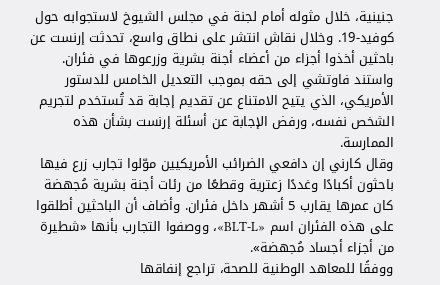جنينية، خلال مثوله أمام لجنة في مجلس الشيوخ لاستجوابه حول كوفيد-19. وخلال نقاش انتشر على نطاق واسع، تحدثت إرنست عن باحثين أخذوا أجزاء من أعضاء أجنة بشرية وزرعوها في فئران.
واستند فاوتشي إلى حقه بموجب التعديل الخامس للدستور الأمريكي، الذي يتيح الامتناع عن تقديم إجابة قد تُستخدم لتجريم الشخص نفسه، ورفض الإجابة عن أسئلة إرنست بشأن هذه الممارسة.
وقال كارني إن دافعي الضرائب الأمريكيين موّلوا تجارب زرع فيها باحثون أكبادًا وغددًا زعترية وقطعًا من رئات أجنة بشرية مُجهضة كان عمرها يقارب 5 أشهر داخل فئران. وأضاف أن الباحثين أطلقوا على هذه الفئران اسم «BLT-L»، ووصفوا التجارب بأنها «شطيرة من أجزاء أجساد مُجهضة».
ووفقًا للمعاهد الوطنية للصحة، تراجع إنفاقها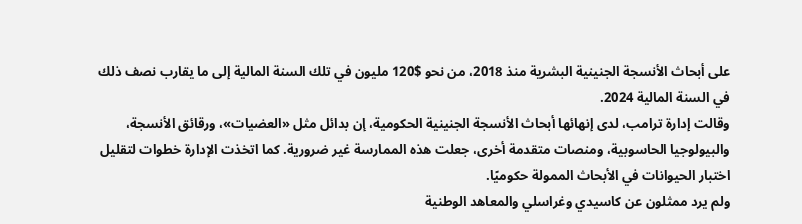على أبحاث الأنسجة الجنينية البشرية منذ 2018، من نحو $120 مليون في تلك السنة المالية إلى ما يقارب نصف ذلك في السنة المالية 2024.
وقالت إدارة ترامب، لدى إنهائها أبحاث الأنسجة الجنينية الحكومية، إن بدائل مثل «العضيات»، ورقائق الأنسجة، والبيولوجيا الحاسوبية، ومنصات متقدمة أخرى، جعلت هذه الممارسة غير ضرورية. كما اتخذت الإدارة خطوات لتقليل اختبار الحيوانات في الأبحاث الممولة حكوميًا.
ولم يرد ممثلون عن كاسيدي وغراسلي والمعاهد الوطنية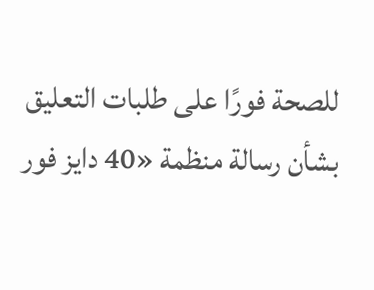للصحة فورًا على طلبات التعليق بشأن رسالة منظمة «40 دايز فور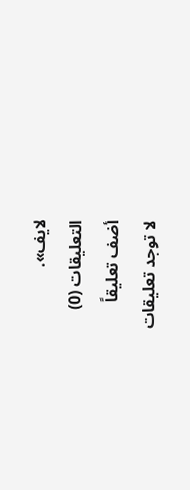لايف».
التعليقات (0)
أضف تعليقاً
لا توجد تعليقات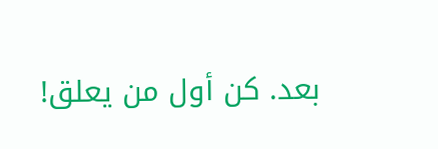بعد. كن أول من يعلق!